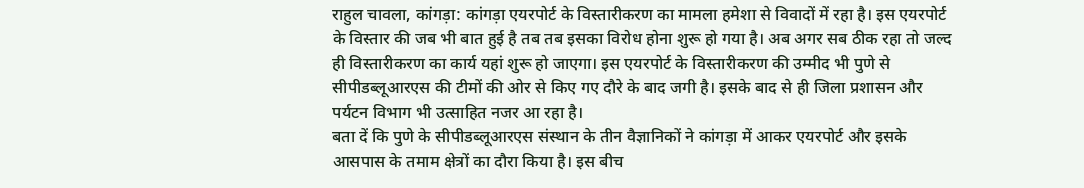राहुल चावला, कांगड़ा: कांगड़ा एयरपोर्ट के विस्तारीकरण का मामला हमेशा से विवादों में रहा है। इस एयरपोर्ट के विस्तार की जब भी बात हुई है तब तब इसका विरोध होना शुरू हो गया है। अब अगर सब ठीक रहा तो जल्द ही विस्तारीकरण का कार्य यहां शुरू हो जाएगा। इस एयरपोर्ट के विस्तारीकरण की उम्मीद भी पुणे से सीपीडब्लूआरएस की टीमों की ओर से किए गए दौरे के बाद जगी है। इसके बाद से ही जिला प्रशासन और पर्यटन विभाग भी उत्साहित नजर आ रहा है।
बता दें कि पुणे के सीपीडब्लूआरएस संस्थान के तीन वैज्ञानिकों ने कांगड़ा में आकर एयरपोर्ट और इसके आसपास के तमाम क्षेत्रों का दौरा किया है। इस बीच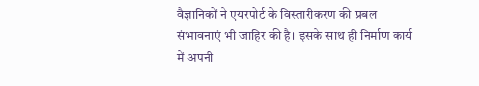वैज्ञानिकों ने एयरपोर्ट के विस्तारीकरण की प्रबल संभावनाएं भी जाहिर की है। इसके साथ ही निर्माण कार्य में अपनी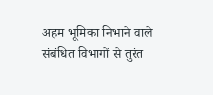अहम भूमिका निभाने वाले संबंधित विभागों से तुरंत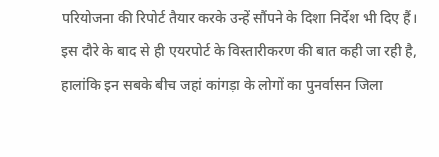परियोजना की रिपोर्ट तैयार करके उन्हें सौंपने के दिशा निर्देश भी दिए हैं।
इस दौरे के बाद से ही एयरपोर्ट के विस्तारीकरण की बात कही जा रही है, हालांकि इन सबके बीच जहां कांगड़ा के लोगों का पुनर्वासन जिला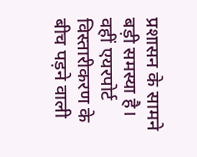प्रशासन के सामने बड़ी समस्या है। वहीं एयरपोर्ट विस्तारीकरण के बीच पड़ने वाली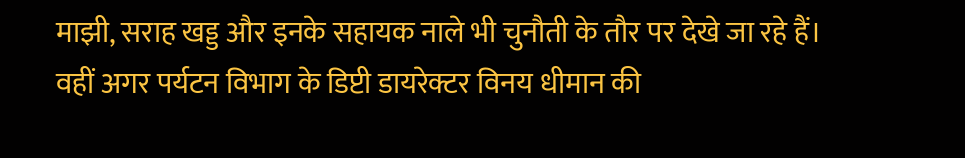माझी, सराह खड्ड और इनके सहायक नाले भी चुनौती के तौर पर देखे जा रहे हैं। वहीं अगर पर्यटन विभाग के डिप्टी डायरेक्टर विनय धीमान की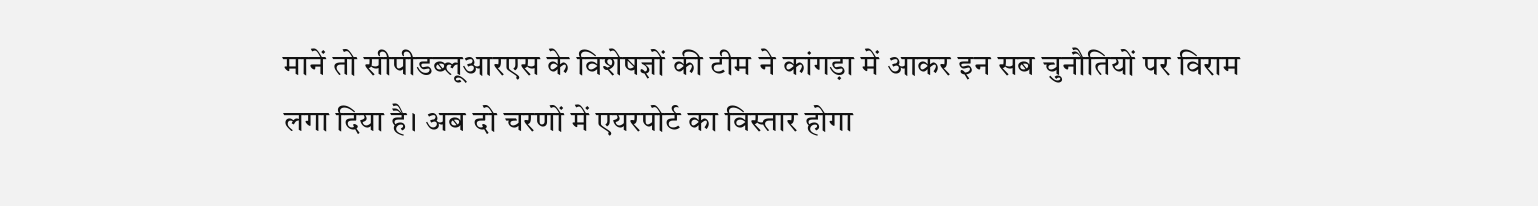मानें तो सीपीडब्लूआरएस के विशेषज्ञों की टीम ने कांगड़ा में आकर इन सब चुनौतियों पर विराम लगा दिया है। अब दो चरणों में एयरपोर्ट का विस्तार होगा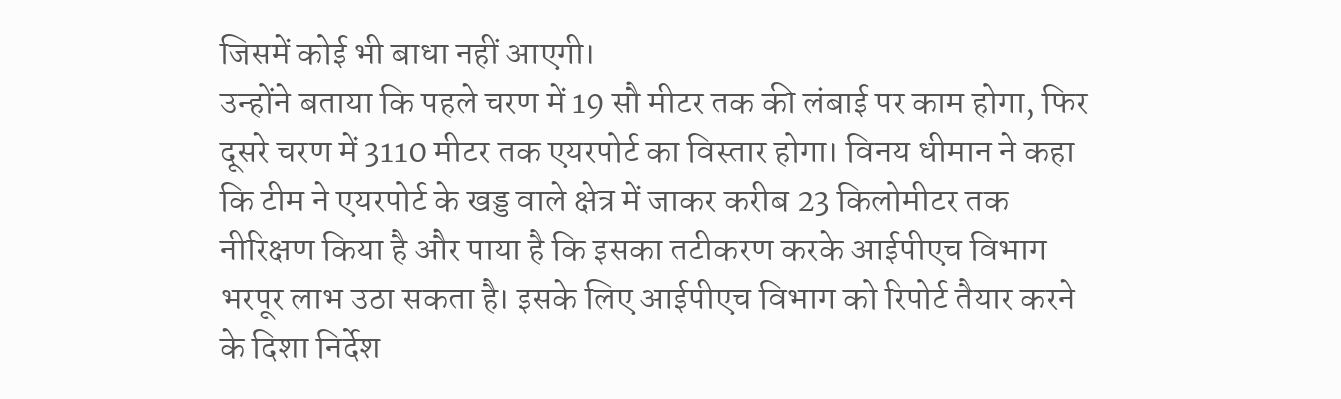जिसमें कोई भी बाधा नहीं आएगी।
उन्होंने बताया कि पहले चरण में 19 सौ मीटर तक की लंबाई पर काम होगा, फिर दूसरे चरण में 3110 मीटर तक एयरपोर्ट का विस्तार होगा। विनय धीमान ने कहा कि टीम ने एयरपोर्ट के खड्ड वाले क्षेत्र में जाकर करीब 23 किलोमीटर तक नीरिक्षण किया है और पाया है कि इसका तटीकरण करके आईपीएच विभाग भरपूर लाभ उठा सकता है। इसके लिए आईपीएच विभाग को रिपोर्ट तैयार करने के दिशा निर्देश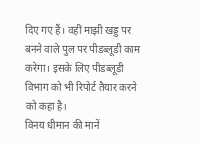दिए गए हैं। वहीं माझी खड्ड पर बनने वाले पुल पर पीडब्लूडी काम करेगा। इसके लिए पीडब्लूडी विभाग को भी रिपोर्ट तैयार करने को कहा है।
विनय धीमान की मानें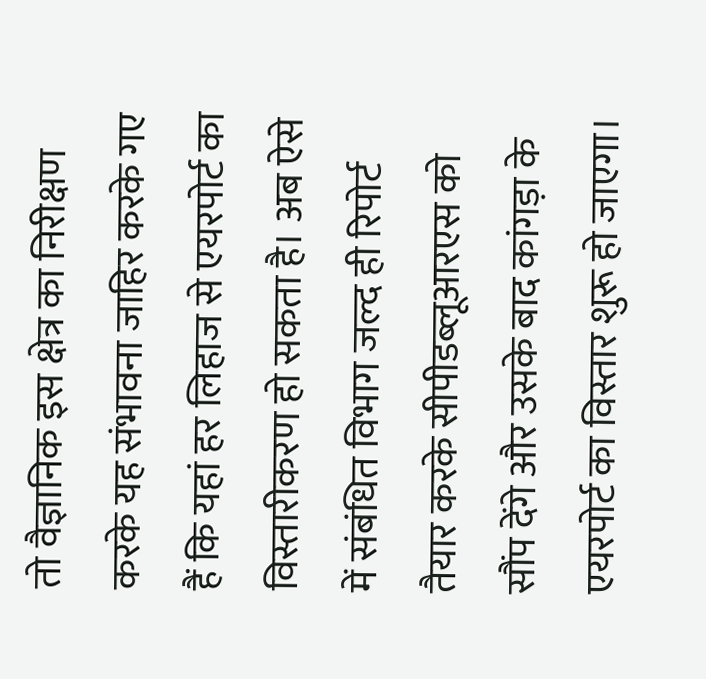तो वैज्ञानिक इस क्षेत्र का निरीक्षण करके यह संभावना जाहिर करके गए हैं कि यहां हर लिहाज से एयरपोर्ट का विस्तारीकरण हो सकता है। अब ऐसे में संबंधित विभाग जल्द ही रिपोर्ट तैयार करके सीपीडब्लूआरएस को सौंप देंगे और उसके बाद कांगड़ा के एयरपोर्ट का विस्तार शुरू हो जाएगा।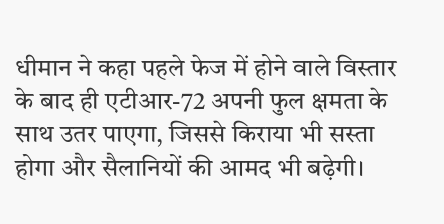धीमान ने कहा पहले फेज में होने वाले विस्तार के बाद ही एटीआर-72 अपनी फुल क्षमता के साथ उतर पाएगा, जिससे किराया भी सस्ता होगा और सैलानियों की आमद भी बढ़ेगी।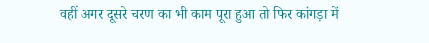वहीं अगर दूसरे चरण का भी काम पूरा हुआ तो फिर कांगड़ा में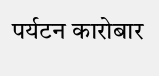पर्यटन कारोबार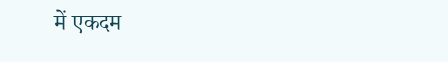में एकदम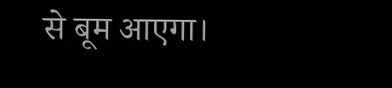से बूम आएगा।